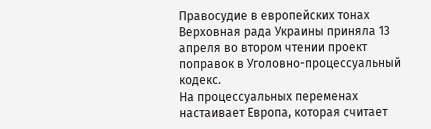Правосудие в европейских тонах
Верховная рада Украины приняла 13 апреля во втором чтении проект поправок в Уголовно-процессуальный кодекс.
На процессуальных переменах настаивает Европа, которая считает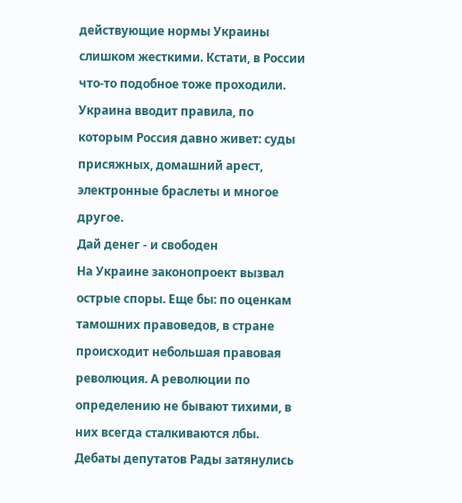действующие нормы Украины слишком жесткими. Кстати, в России что-то подобное тоже проходили. Украина вводит правила, по которым Россия давно живет: суды присяжных, домашний арест, электронные браслеты и многое другое.
Дай денег - и свободен
На Украине законопроект вызвал острые споры. Еще бы: по оценкам тамошних правоведов, в стране происходит небольшая правовая революция. А революции по определению не бывают тихими, в них всегда сталкиваются лбы.
Дебаты депутатов Рады затянулись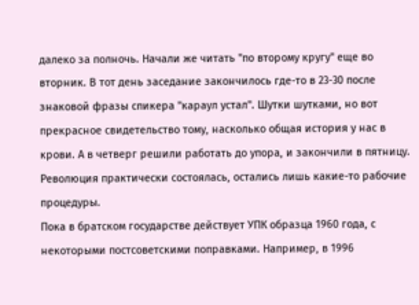далеко за полночь. Начали же читать "по второму кругу" еще во вторник. В тот день заседание закончилось где-то в 23-30 после знаковой фразы спикера "караул устал". Шутки шутками, но вот прекрасное свидетельство тому, насколько общая история у нас в крови. А в четверг решили работать до упора, и закончили в пятницу. Революция практически состоялась, остались лишь какие-то рабочие процедуры.
Пока в братском государстве действует УПК образца 1960 года, с некоторыми постсоветскими поправками. Например, в 1996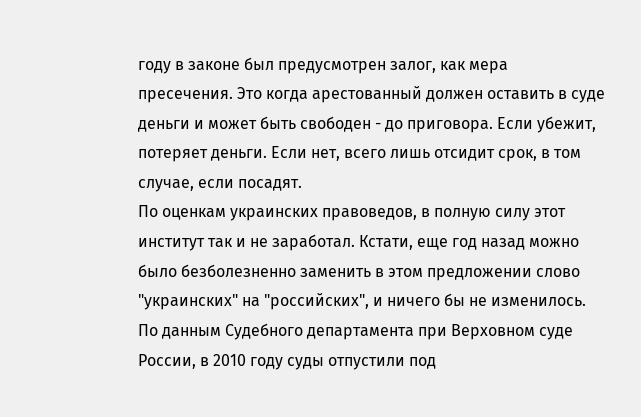году в законе был предусмотрен залог, как мера пресечения. Это когда арестованный должен оставить в суде деньги и может быть свободен - до приговора. Если убежит, потеряет деньги. Если нет, всего лишь отсидит срок, в том случае, если посадят.
По оценкам украинских правоведов, в полную силу этот институт так и не заработал. Кстати, еще год назад можно было безболезненно заменить в этом предложении слово "украинских" на "российских", и ничего бы не изменилось. По данным Судебного департамента при Верховном суде России, в 2010 году суды отпустили под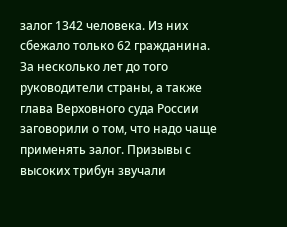залог 1342 человека. Из них сбежало только 62 гражданина.
За несколько лет до того руководители страны, а также глава Верховного суда России заговорили о том, что надо чаще применять залог. Призывы с высоких трибун звучали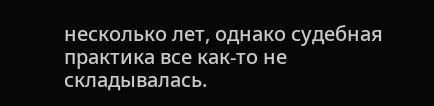несколько лет, однако судебная практика все как-то не складывалась.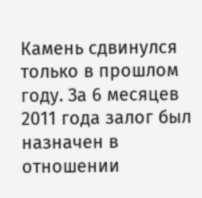Камень сдвинулся только в прошлом году. За 6 месяцев 2011 года залог был назначен в отношении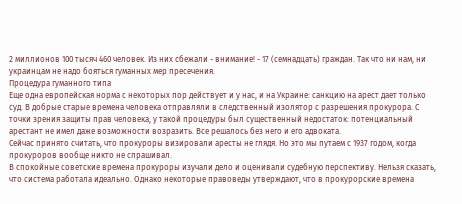2 миллионов 100 тысяч 460 человек. Из них сбежали - внимание! - 17 (семнадцать) граждан. Так что ни нам, ни украинцам не надо бояться гуманных мер пресечения.
Процедура гуманного типа
Еще одна европейская норма с некоторых пор действует и у нас, и на Украине: санкцию на арест дает только суд. В добрые старые времена человека отправляли в следственный изолятор с разрешения прокурора. С точки зрения защиты прав человека, у такой процедуры был существенный недостаток: потенциальный арестант не имел даже возможности возразить. Все решалось без него и его адвоката.
Сейчас принято считать, что прокуроры визировали аресты не глядя. Но это мы путаем с 1937 годом, когда прокуроров вообще никто не спрашивал.
В спокойные советские времена прокуроры изучали дело и оценивали судебную перспективу. Нельзя сказать, что система работала идеально. Однако некоторые правоведы утверждают, что в прокурорские времена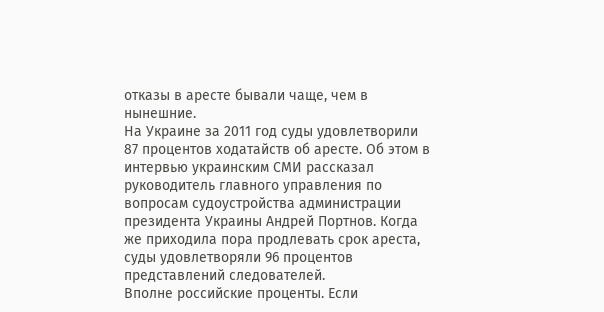отказы в аресте бывали чаще, чем в нынешние.
На Украине за 2011 год суды удовлетворили 87 процентов ходатайств об аресте. Об этом в интервью украинским СМИ рассказал руководитель главного управления по вопросам судоустройства администрации президента Украины Андрей Портнов. Когда же приходила пора продлевать срок ареста, суды удовлетворяли 96 процентов представлений следователей.
Вполне российские проценты. Если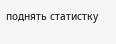поднять статистку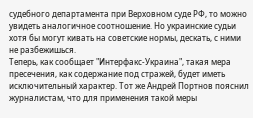судебного департамента при Верховном суде РФ, то можно увидеть аналогичное соотношение. Но украинские судьи хотя бы могут кивать на советские нормы, дескать, с ними не разбежишься.
Теперь, как сообщает "Интерфакс-Украина", такая мера пресечения, как содержание под стражей, будет иметь исключительный характер. Тот же Андрей Портнов пояснил журналистам, что для применения такой меры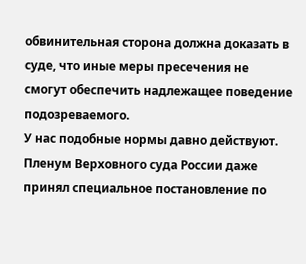обвинительная сторона должна доказать в суде, что иные меры пресечения не смогут обеспечить надлежащее поведение подозреваемого.
У нас подобные нормы давно действуют. Пленум Верховного суда России даже принял специальное постановление по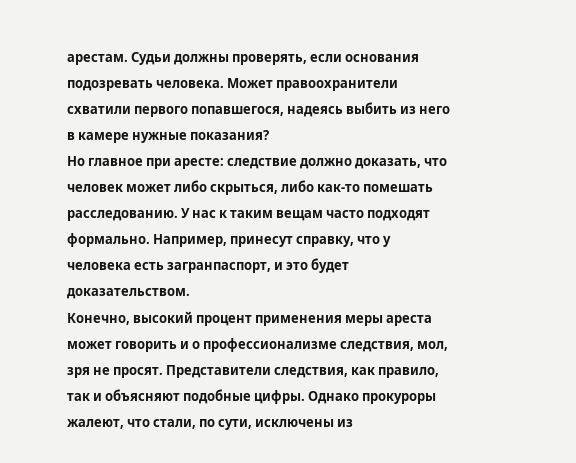арестам. Судьи должны проверять, если основания подозревать человека. Может правоохранители схватили первого попавшегося, надеясь выбить из него в камере нужные показания?
Но главное при аресте: следствие должно доказать, что человек может либо скрыться, либо как-то помешать расследованию. У нас к таким вещам часто подходят формально. Например, принесут справку, что у человека есть загранпаспорт, и это будет доказательством.
Конечно, высокий процент применения меры ареста может говорить и о профессионализме следствия, мол, зря не просят. Представители следствия, как правило, так и объясняют подобные цифры. Однако прокуроры жалеют, что стали, по сути, исключены из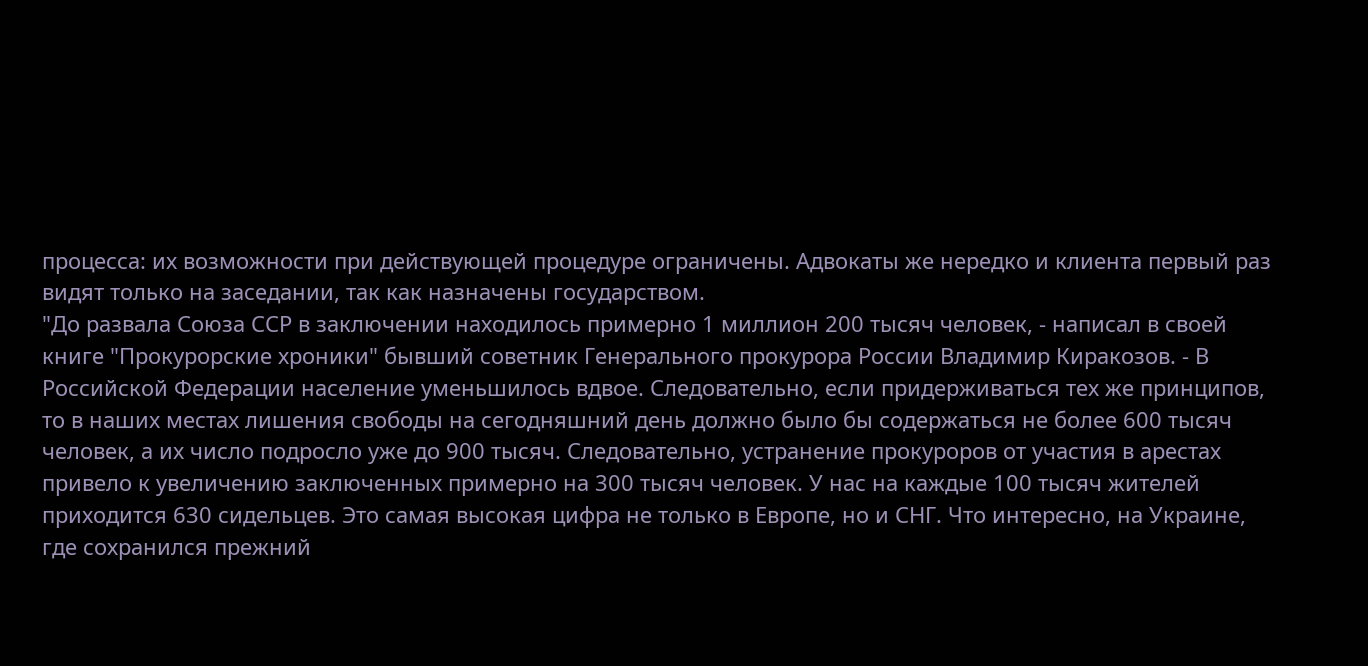процесса: их возможности при действующей процедуре ограничены. Адвокаты же нередко и клиента первый раз видят только на заседании, так как назначены государством.
"До развала Союза ССР в заключении находилось примерно 1 миллион 200 тысяч человек, - написал в своей книге "Прокурорские хроники" бывший советник Генерального прокурора России Владимир Киракозов. - В Российской Федерации население уменьшилось вдвое. Следовательно, если придерживаться тех же принципов, то в наших местах лишения свободы на сегодняшний день должно было бы содержаться не более 600 тысяч человек, а их число подросло уже до 900 тысяч. Следовательно, устранение прокуроров от участия в арестах привело к увеличению заключенных примерно на 300 тысяч человек. У нас на каждые 100 тысяч жителей приходится 630 сидельцев. Это самая высокая цифра не только в Европе, но и СНГ. Что интересно, на Украине, где сохранился прежний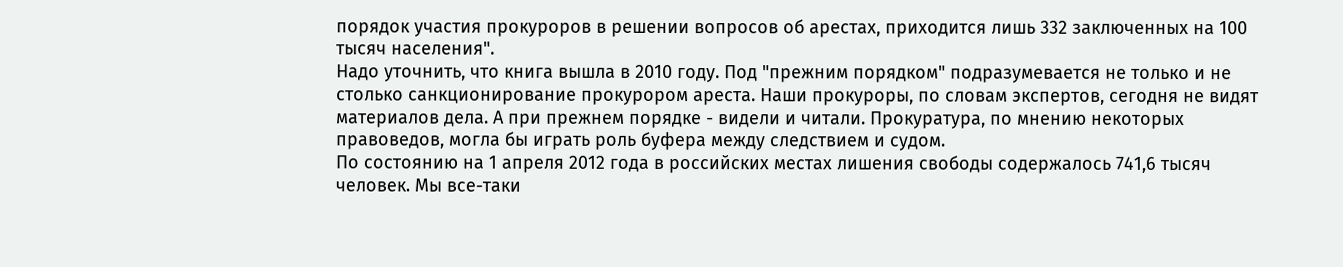порядок участия прокуроров в решении вопросов об арестах, приходится лишь 332 заключенных на 100 тысяч населения".
Надо уточнить, что книга вышла в 2010 году. Под "прежним порядком" подразумевается не только и не столько санкционирование прокурором ареста. Наши прокуроры, по словам экспертов, сегодня не видят материалов дела. А при прежнем порядке - видели и читали. Прокуратура, по мнению некоторых правоведов, могла бы играть роль буфера между следствием и судом.
По состоянию на 1 апреля 2012 года в российских местах лишения свободы содержалось 741,6 тысяч человек. Мы все-таки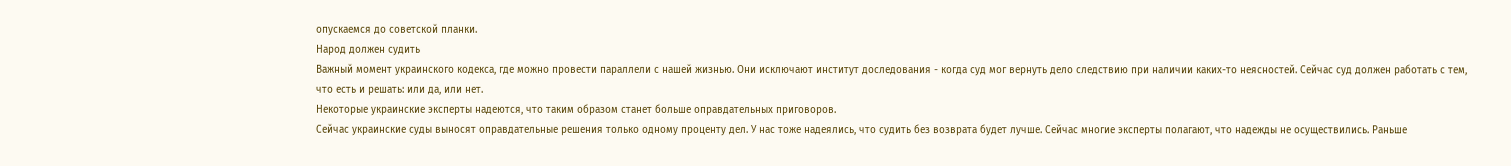опускаемся до советской планки.
Народ должен судить
Важный момент украинского кодекса, где можно провести параллели с нашей жизнью. Они исключают институт доследования - когда суд мог вернуть дело следствию при наличии каких-то неясностей. Сейчас суд должен работать с тем, что есть и решать: или да, или нет.
Некоторые украинские эксперты надеются, что таким образом станет больше оправдательных приговоров.
Сейчас украинские суды выносят оправдательные решения только одному проценту дел. У нас тоже надеялись, что судить без возврата будет лучше. Сейчас многие эксперты полагают, что надежды не осуществились. Раньше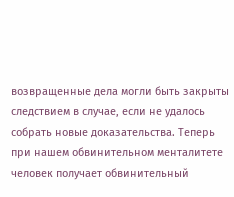возвращенные дела могли быть закрыты следствием в случае, если не удалось собрать новые доказательства. Теперь при нашем обвинительном менталитете человек получает обвинительный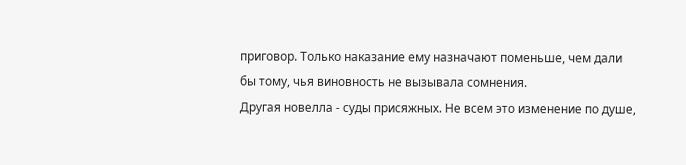приговор. Только наказание ему назначают поменьше, чем дали бы тому, чья виновность не вызывала сомнения.
Другая новелла - суды присяжных. Не всем это изменение по душе,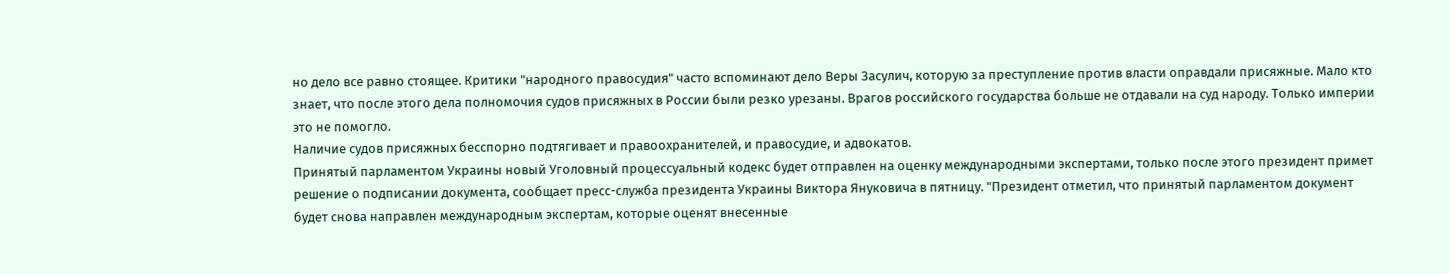но дело все равно стоящее. Критики "народного правосудия" часто вспоминают дело Веры Засулич, которую за преступление против власти оправдали присяжные. Мало кто знает, что после этого дела полномочия судов присяжных в России были резко урезаны. Врагов российского государства больше не отдавали на суд народу. Только империи это не помогло.
Наличие судов присяжных бесспорно подтягивает и правоохранителей, и правосудие, и адвокатов.
Принятый парламентом Украины новый Уголовный процессуальный кодекс будет отправлен на оценку международными экспертами, только после этого президент примет решение о подписании документа, сообщает пресс-служба президента Украины Виктора Януковича в пятницу. "Президент отметил, что принятый парламентом документ будет снова направлен международным экспертам, которые оценят внесенные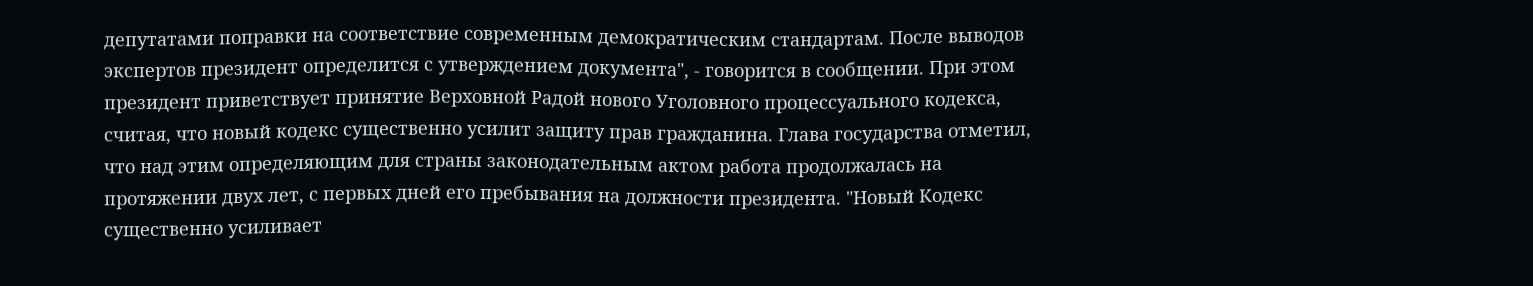депутатами поправки на соответствие современным демократическим стандартам. После выводов экспертов президент определится с утверждением документа", - говорится в сообщении. При этом президент приветствует принятие Верховной Радой нового Уголовного процессуального кодекса, считая, что новый кодекс существенно усилит защиту прав гражданина. Глава государства отметил, что над этим определяющим для страны законодательным актом работа продолжалась на протяжении двух лет, с первых дней его пребывания на должности президента. "Новый Кодекс существенно усиливает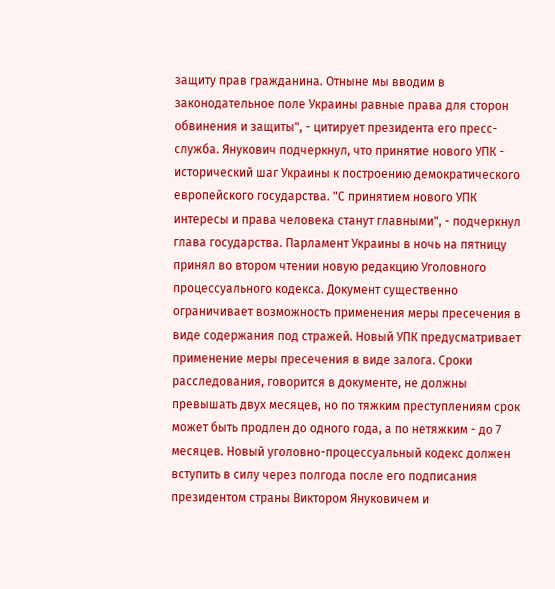защиту прав гражданина. Отныне мы вводим в законодательное поле Украины равные права для сторон обвинения и защиты", - цитирует президента его пресс-служба. Янукович подчеркнул, что принятие нового УПК - исторический шаг Украины к построению демократического европейского государства. "С принятием нового УПК интересы и права человека станут главными", - подчеркнул глава государства. Парламент Украины в ночь на пятницу принял во втором чтении новую редакцию Уголовного процессуального кодекса. Документ существенно ограничивает возможность применения меры пресечения в виде содержания под стражей. Новый УПК предусматривает применение меры пресечения в виде залога. Сроки расследования, говорится в документе, не должны превышать двух месяцев, но по тяжким преступлениям срок может быть продлен до одного года, а по нетяжким - до 7 месяцев. Новый уголовно-процессуальный кодекс должен вступить в силу через полгода после его подписания президентом страны Виктором Януковичем и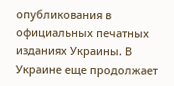опубликования в официальных печатных изданиях Украины. В Украине еще продолжает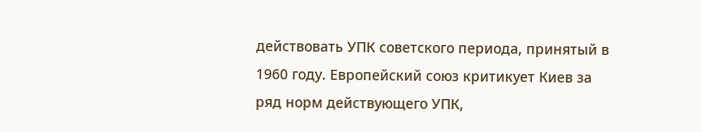действовать УПК советского периода, принятый в 1960 году. Европейский союз критикует Киев за ряд норм действующего УПК,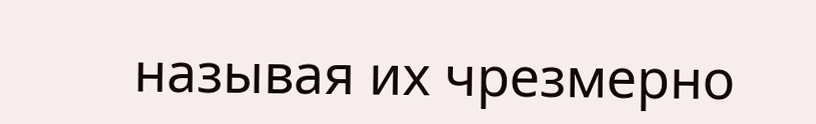называя их чрезмерно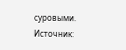суровыми.
Источник: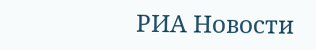РИА Новости